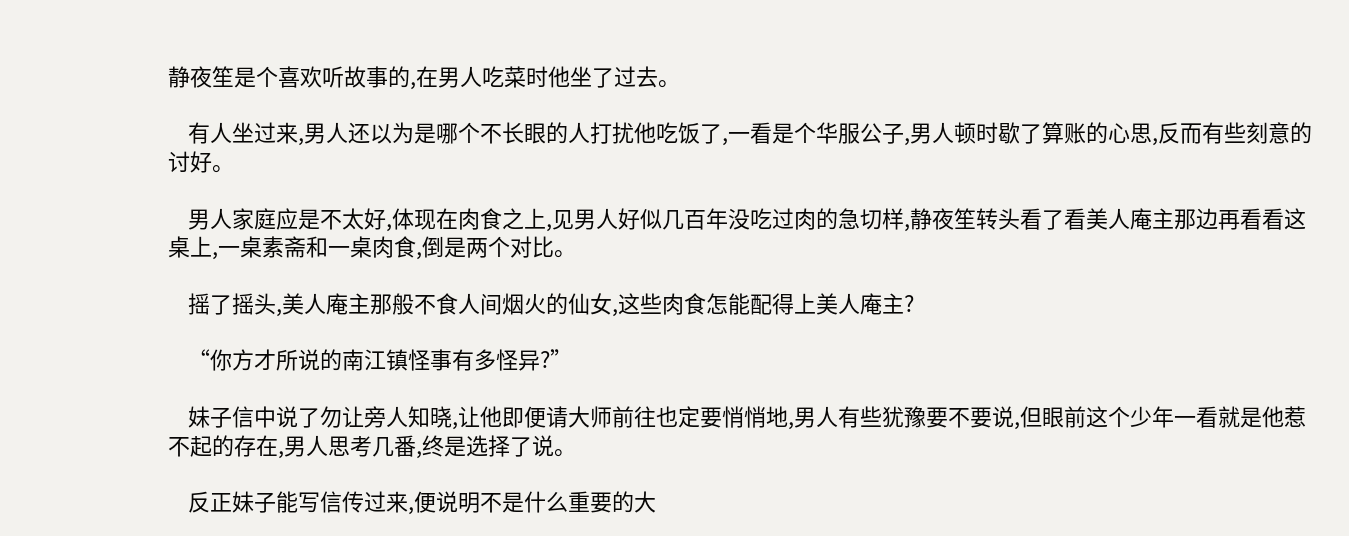静夜笙是个喜欢听故事的,在男人吃菜时他坐了过去。

    有人坐过来,男人还以为是哪个不长眼的人打扰他吃饭了,一看是个华服公子,男人顿时歇了算账的心思,反而有些刻意的讨好。

    男人家庭应是不太好,体现在肉食之上,见男人好似几百年没吃过肉的急切样,静夜笙转头看了看美人庵主那边再看看这桌上,一桌素斋和一桌肉食,倒是两个对比。

    摇了摇头,美人庵主那般不食人间烟火的仙女,这些肉食怎能配得上美人庵主?

    “你方才所说的南江镇怪事有多怪异?”

    妹子信中说了勿让旁人知晓,让他即便请大师前往也定要悄悄地,男人有些犹豫要不要说,但眼前这个少年一看就是他惹不起的存在,男人思考几番,终是选择了说。

    反正妹子能写信传过来,便说明不是什么重要的大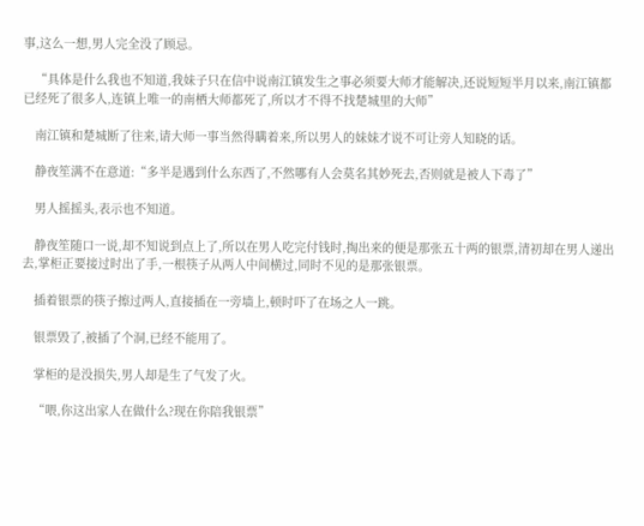事,这么一想,男人完全没了顾忌。

    “具体是什么我也不知道,我妹子只在信中说南江镇发生之事必须要大师才能解决,还说短短半月以来,南江镇都已经死了很多人,连镇上唯一的南栖大师都死了,所以才不得不找楚城里的大师”

    南江镇和楚城断了往来,请大师一事当然得瞒着来,所以男人的妹妹才说不可让旁人知晓的话。

    静夜笙满不在意道:“多半是遇到什么东西了,不然哪有人会莫名其妙死去,否则就是被人下毒了”

    男人摇摇头,表示也不知道。

    静夜笙随口一说,却不知说到点上了,所以在男人吃完付钱时,掏出来的便是那张五十两的银票,清初却在男人递出去,掌柜正要接过时出了手,一根筷子从两人中间横过,同时不见的是那张银票。

    插着银票的筷子擦过两人,直接插在一旁墙上,顿时吓了在场之人一跳。

    银票毁了,被插了个洞,已经不能用了。

    掌柜的是没损失,男人却是生了气发了火。

    “喂,你这出家人在做什么?现在你陪我银票”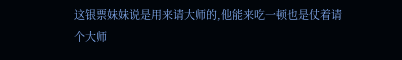这银票妹妹说是用来请大师的,他能来吃一顿也是仗着请个大师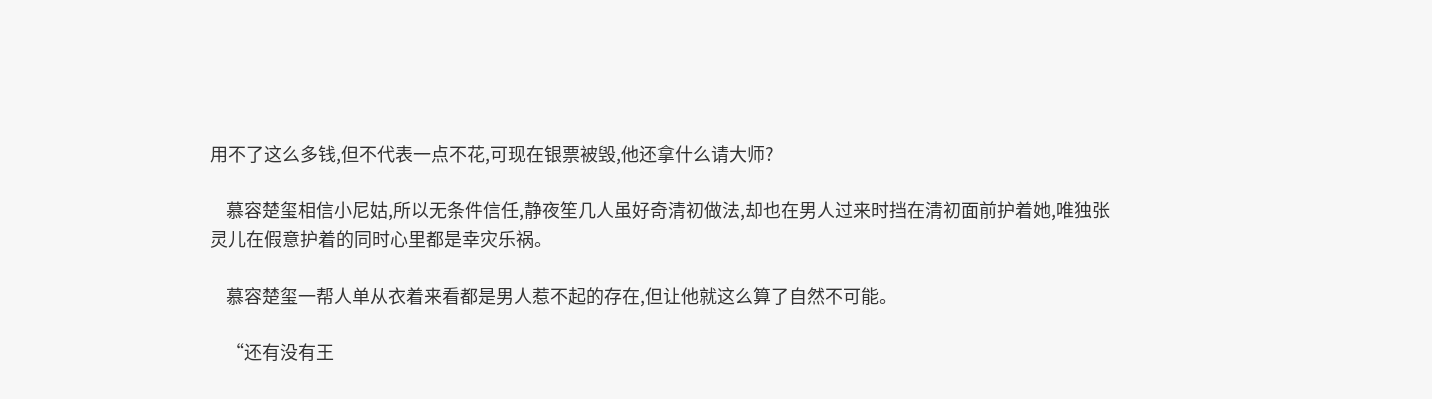用不了这么多钱,但不代表一点不花,可现在银票被毁,他还拿什么请大师?

    慕容楚玺相信小尼姑,所以无条件信任,静夜笙几人虽好奇清初做法,却也在男人过来时挡在清初面前护着她,唯独张灵儿在假意护着的同时心里都是幸灾乐祸。

    慕容楚玺一帮人单从衣着来看都是男人惹不起的存在,但让他就这么算了自然不可能。

    “还有没有王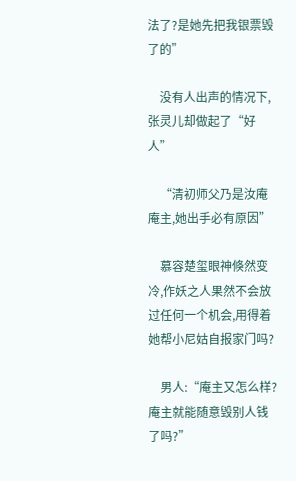法了?是她先把我银票毁了的”

    没有人出声的情况下,张灵儿却做起了“好人”

    “清初师父乃是汝庵庵主,她出手必有原因”

    慕容楚玺眼神倏然变冷,作妖之人果然不会放过任何一个机会,用得着她帮小尼姑自报家门吗?

    男人:“庵主又怎么样?庵主就能随意毁别人钱了吗?”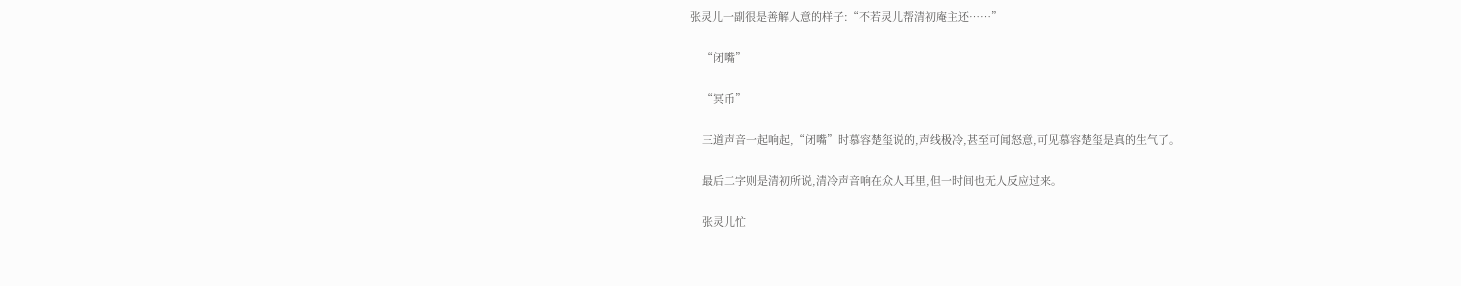张灵儿一副很是善解人意的样子:“不若灵儿帮清初庵主还……”

    “闭嘴”

    “冥币”

    三道声音一起响起,“闭嘴”时慕容楚玺说的,声线极冷,甚至可闻怒意,可见慕容楚玺是真的生气了。

    最后二字则是清初所说,清冷声音响在众人耳里,但一时间也无人反应过来。

    张灵儿忙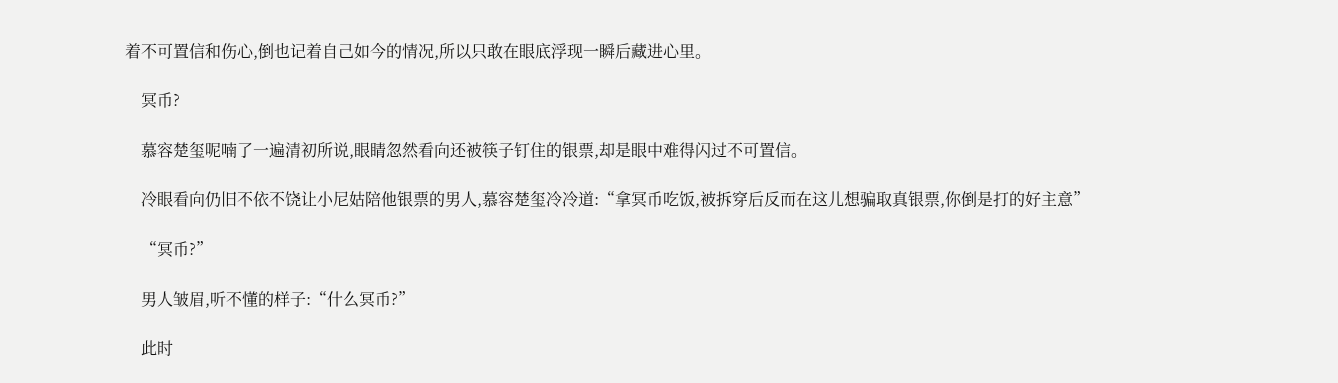着不可置信和伤心,倒也记着自己如今的情况,所以只敢在眼底浮现一瞬后藏进心里。

    冥币?

    慕容楚玺呢喃了一遍清初所说,眼睛忽然看向还被筷子钉住的银票,却是眼中难得闪过不可置信。

    冷眼看向仍旧不依不饶让小尼姑陪他银票的男人,慕容楚玺冷冷道:“拿冥币吃饭,被拆穿后反而在这儿想骗取真银票,你倒是打的好主意”

    “冥币?”

    男人皱眉,听不懂的样子:“什么冥币?”

    此时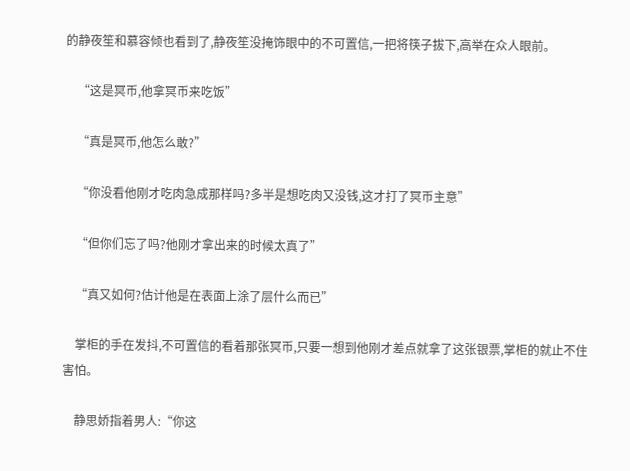的静夜笙和慕容倾也看到了,静夜笙没掩饰眼中的不可置信,一把将筷子拔下,高举在众人眼前。

    “这是冥币,他拿冥币来吃饭”

    “真是冥币,他怎么敢?”

    “你没看他刚才吃肉急成那样吗?多半是想吃肉又没钱,这才打了冥币主意”

    “但你们忘了吗?他刚才拿出来的时候太真了”

    “真又如何?估计他是在表面上涂了层什么而已”

    掌柜的手在发抖,不可置信的看着那张冥币,只要一想到他刚才差点就拿了这张银票,掌柜的就止不住害怕。

    静思娇指着男人:“你这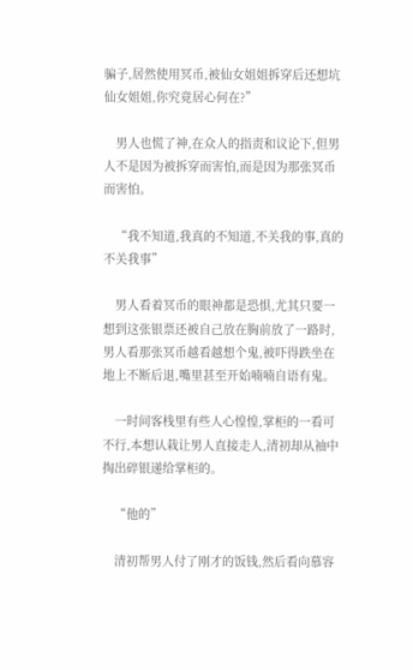骗子,居然使用冥币,被仙女姐姐拆穿后还想坑仙女姐姐,你究竟居心何在?”

    男人也慌了神,在众人的指责和议论下,但男人不是因为被拆穿而害怕,而是因为那张冥币而害怕。

    “我不知道,我真的不知道,不关我的事,真的不关我事”

    男人看着冥币的眼神都是恐惧,尤其只要一想到这张银票还被自己放在胸前放了一路时,男人看那张冥币越看越想个鬼,被吓得跌坐在地上不断后退,嘴里甚至开始喃喃自语有鬼。

    一时间客栈里有些人心惶惶,掌柜的一看可不行,本想认栽让男人直接走人,清初却从袖中掏出碎银递给掌柜的。

    “他的”

    清初帮男人付了刚才的饭钱,然后看向慕容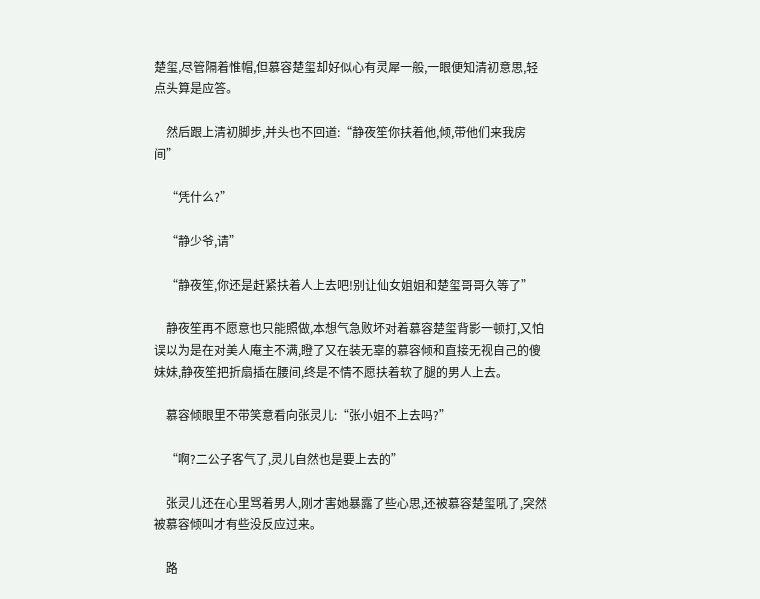楚玺,尽管隔着惟帽,但慕容楚玺却好似心有灵犀一般,一眼便知清初意思,轻点头算是应答。

    然后跟上清初脚步,并头也不回道:“静夜笙你扶着他,倾,带他们来我房间”

    “凭什么?”

    “静少爷,请”

    “静夜笙,你还是赶紧扶着人上去吧!别让仙女姐姐和楚玺哥哥久等了”

    静夜笙再不愿意也只能照做,本想气急败坏对着慕容楚玺背影一顿打,又怕误以为是在对美人庵主不满,瞪了又在装无辜的慕容倾和直接无视自己的傻妹妹,静夜笙把折扇插在腰间,终是不情不愿扶着软了腿的男人上去。

    慕容倾眼里不带笑意看向张灵儿:“张小姐不上去吗?”

    “啊?二公子客气了,灵儿自然也是要上去的”

    张灵儿还在心里骂着男人,刚才害她暴露了些心思,还被慕容楚玺吼了,突然被慕容倾叫才有些没反应过来。

    路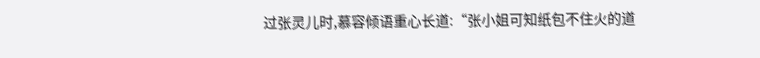过张灵儿时,慕容倾语重心长道:“张小姐可知纸包不住火的道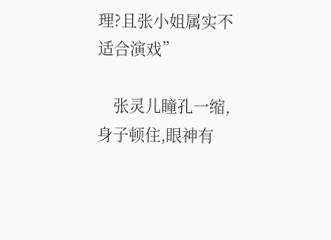理?且张小姐属实不适合演戏”

    张灵儿瞳孔一缩,身子顿住,眼神有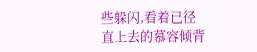些躲闪,看着已径直上去的慕容倾背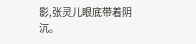影,张灵儿眼底带着阴沉。